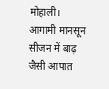मोहाली। आगामी मानसून सीजन में बाढ़ जैसी आपात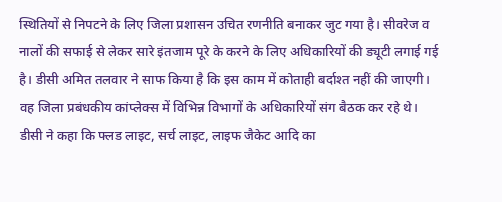स्थितियों से निपटने के लिए जिला प्रशासन उचित रणनीति बनाकर जुट गया है। सीवरेज व नालों की सफाई से लेकर सारे इंतजाम पूरे के करने के लिए अधिकारियों की ड्यूटी लगाई गई है। डीसी अमित तलवार ने साफ किया है कि इस काम में कोताही बर्दाश्त नहीं की जाएगी। वह जिला प्रबंधकीय कांप्लेक्स में विभिन्न विभागों के अधिकारियों संग बैठक कर रहे थे।
डीसी ने कहा कि फ्लड लाइट, सर्च लाइट, लाइफ जैकेट आदि का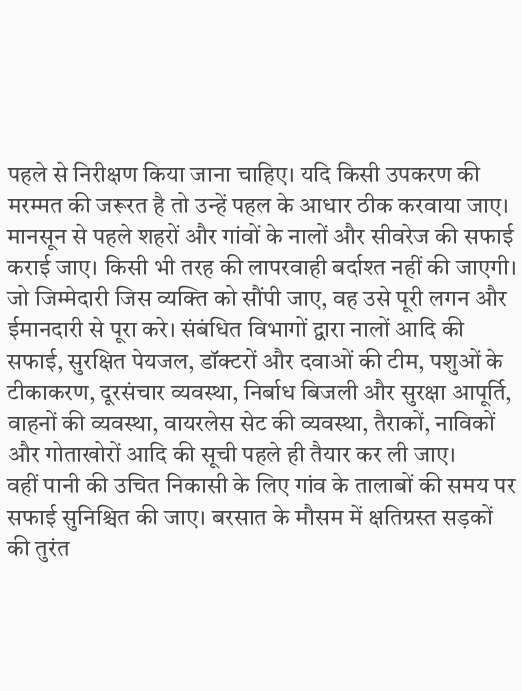पहले से निरीक्षण किया जाना चाहिए। यदि किसी उपकरण की मरम्मत की जरूरत है तो उन्हें पहल के आधार ठीक करवाया जाए। मानसून से पहले शहरों और गांवों के नालों और सीवरेज की सफाई कराई जाए। किसी भी तरह की लापरवाही बर्दाश्त नहीं की जाएगी। जो जिम्मेदारी जिस व्यक्ति को सौंपी जाए, वह उसे पूरी लगन और ईमानदारी से पूरा करे। संबंधित विभागों द्वारा नालों आदि की सफाई, सुरक्षित पेयजल, डॉक्टरों और दवाओं की टीम, पशुओं के टीकाकरण, दूरसंचार व्यवस्था, निर्बाध बिजली और सुरक्षा आपूर्ति, वाहनों की व्यवस्था, वायरलेस सेट की व्यवस्था, तैराकों, नाविकों और गोताखोरों आदि की सूची पहले ही तैयार कर ली जाए।
वहीं पानी की उचित निकासी के लिए गांव के तालाबों की समय पर सफाई सुनिश्चित की जाए। बरसात के मौसम में क्षतिग्रस्त सड़कों की तुरंत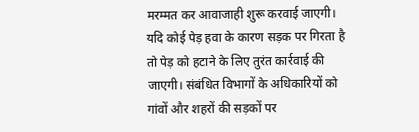मरम्मत कर आवाजाही शुरू करवाई जाएगी। यदि कोई पेड़ हवा के कारण सड़क पर गिरता है तो पेड़ को हटाने के लिए तुरंत कार्रवाई की जाएगी। संबंधित विभागों के अधिकारियों को गांवों और शहरों की सड़कों पर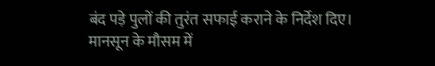बंद पड़े पुलों की तुरंत सफाई कराने के निर्देश दिए। मानसून के मौसम में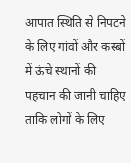आपात स्थिति से निपटने के लिए गांवों और कस्बों में ऊंचे स्थानों की पहचान की जानी चाहिए ताकि लोगों के लिए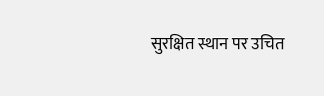सुरक्षित स्थान पर उचित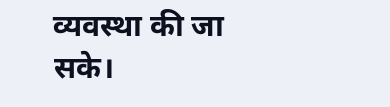व्यवस्था की जा सके।